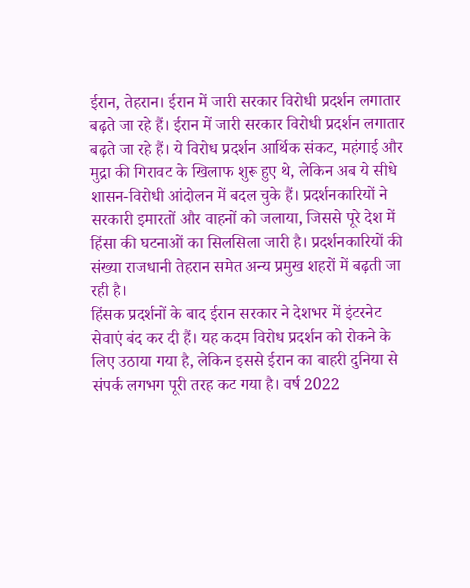ईरान, तेहरान। ईरान में जारी सरकार विरोधी प्रदर्शन लगातार बढ़ते जा रहे हैं। ईरान में जारी सरकार विरोधी प्रदर्शन लगातार बढ़ते जा रहे हैं। ये विरोध प्रदर्शन आर्थिक संकट, महंगाई और मुद्रा की गिरावट के खिलाफ शुरू हुए थे, लेकिन अब ये सीधे शासन-विरोधी आंदोलन में बदल चुके हैं। प्रदर्शनकारियों ने सरकारी इमारतों और वाहनों को जलाया, जिससे पूरे देश में हिंसा की घटनाओं का सिलसिला जारी है। प्रदर्शनकारियों की संख्या राजधानी तेहरान समेत अन्य प्रमुख शहरों में बढ़ती जा रही है।
हिंसक प्रदर्शनों के बाद ईरान सरकार ने देशभर में इंटरनेट सेवाएं बंद कर दी हैं। यह कदम विरोध प्रदर्शन को रोकने के लिए उठाया गया है, लेकिन इससे ईरान का बाहरी दुनिया से संपर्क लगभग पूरी तरह कट गया है। वर्ष 2022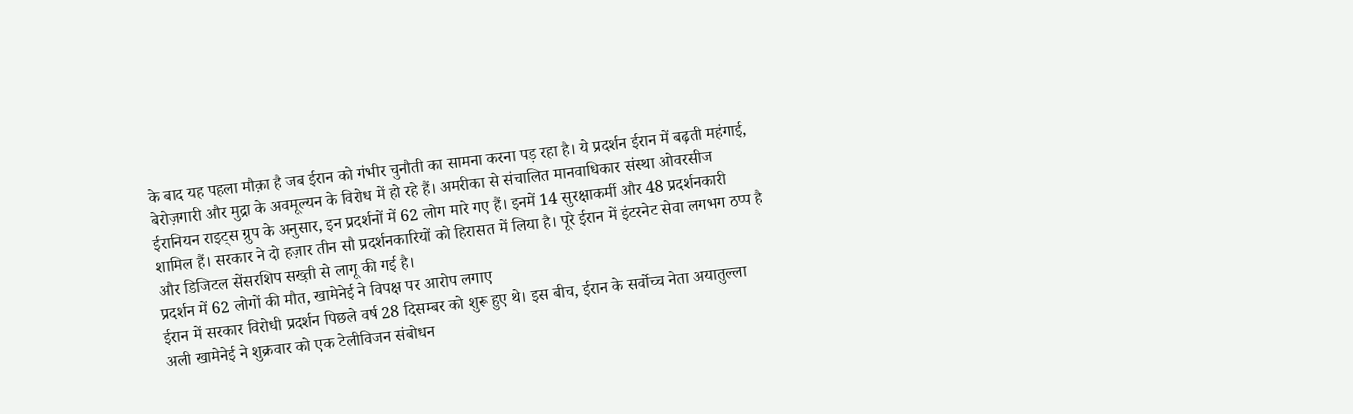के बाद यह पहला मौक़ा है जब ईरान को गंभीर चुनौती का सामना करना पड़ रहा है। ये प्रदर्शन ईरान में बढ़ती महंगाई, बेरोज़गारी और मुद्रा के अवमूल्यन के विरोध में हो रहे हैं। अमरीका से संचालित मानवाधिकार संस्था ओवरसीज ईरानियन राइट्स ग्रुप के अनुसार, इन प्रदर्शनों में 62 लोग मारे गए हैं। इनमें 14 सुरक्षाकर्मी और 48 प्रदर्शनकारी शामिल हैं। सरकार ने दो हज़ार तीन सौ प्रदर्शनकारियों को हिरासत में लिया है। पूरे ईरान में इंटरनेट सेवा लगभग ठप्प है और डिजिटल सेंसरशिप सख्त़ी से लागू की गई है।
प्रदर्शन में 62 लोगों की मौत, खामेनेई ने विपक्ष पर आरोप लगाए
ईरान में सरकार विरोधी प्रदर्शन पिछले वर्ष 28 दिसम्बर को शुरू हुए थे। इस बीच, ईरान के सर्वोच्च नेता अयातुल्ला अली खामेनेई ने शुक्रवार को एक टेलीविजन संबोधन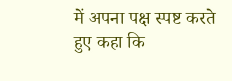में अपना पक्ष स्पष्ट करते हुए कहा कि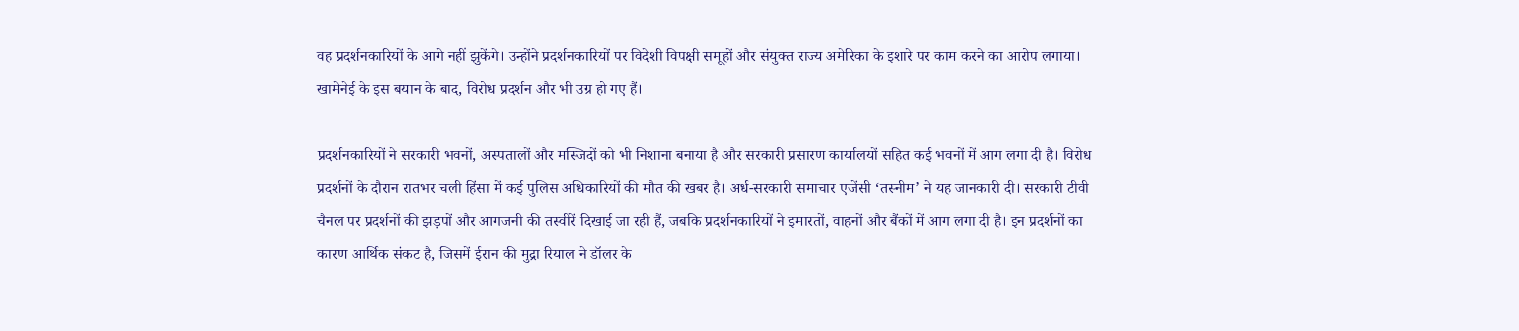वह प्रदर्शनकारियों के आगे नहीं झुकेंगे। उन्होंने प्रदर्शनकारियों पर विदेशी विपक्षी समूहों और संयुक्त राज्य अमेरिका के इशारे पर काम करने का आरोप लगाया। खामेनेई के इस बयान के बाद, विरोध प्रदर्शन और भी उग्र हो गए हैं।

प्रदर्शनकारियों ने सरकारी भवनों, अस्पतालों और मस्जिदों को भी निशाना बनाया है और सरकारी प्रसारण कार्यालयों सहित कई भवनों में आग लगा दी है। विरोध प्रदर्शनों के दौरान रातभर चली हिंसा में कई पुलिस अधिकारियों की मौत की खबर है। अर्ध-सरकारी समाचार एजेंसी ‘तस्नीम’ ने यह जानकारी दी। सरकारी टीवी चैनल पर प्रदर्शनों की झड़पों और आगजनी की तस्वीरें दिखाई जा रही हैं, जबकि प्रदर्शनकारियों ने इमारतों, वाहनों और बैंकों में आग लगा दी है। इन प्रदर्शनों का कारण आर्थिक संकट है, जिसमें ईरान की मुद्रा रियाल ने डॉलर के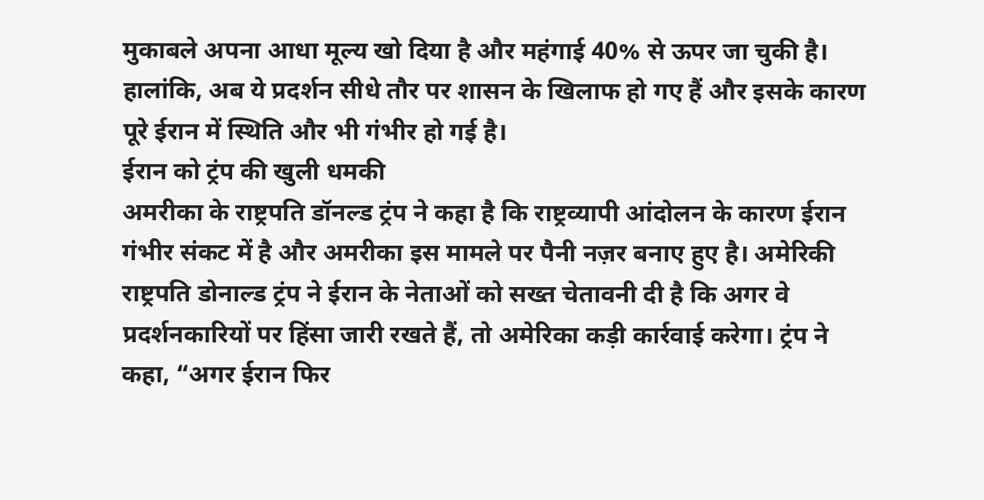मुकाबले अपना आधा मूल्य खो दिया है और महंगाई 40% से ऊपर जा चुकी है। हालांकि, अब ये प्रदर्शन सीधे तौर पर शासन के खिलाफ हो गए हैं और इसके कारण पूरे ईरान में स्थिति और भी गंभीर हो गई है।
ईरान को ट्रंप की खुली धमकी
अमरीका के राष्ट्रपति डॉनल्ड ट्रंप ने कहा है कि राष्ट्रव्यापी आंदोलन के कारण ईरान गंभीर संकट में है और अमरीका इस मामले पर पैनी नज़र बनाए हुए है। अमेरिकी राष्ट्रपति डोनाल्ड ट्रंप ने ईरान के नेताओं को सख्त चेतावनी दी है कि अगर वे प्रदर्शनकारियों पर हिंसा जारी रखते हैं, तो अमेरिका कड़ी कार्रवाई करेगा। ट्रंप ने कहा, “अगर ईरान फिर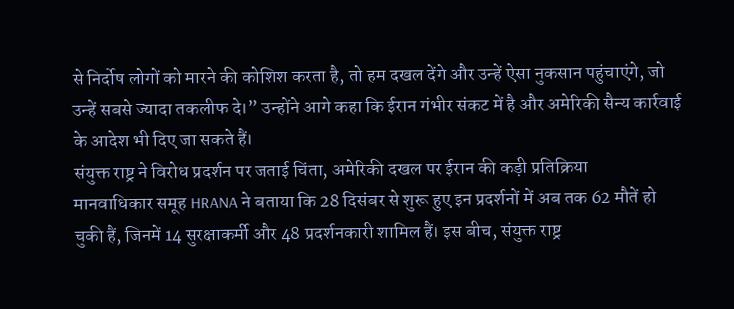से निर्दोष लोगों को मारने की कोशिश करता है, तो हम दखल देंगे और उन्हें ऐसा नुकसान पहुंचाएंगे, जो उन्हें सबसे ज्यादा तकलीफ दे।” उन्होंने आगे कहा कि ईरान गंभीर संकट में है और अमेरिकी सैन्य कार्रवाई के आदेश भी दिए जा सकते हैं।
संयुक्त राष्ट्र ने विरोध प्रदर्शन पर जताई चिंता, अमेरिकी दखल पर ईरान की कड़ी प्रतिक्रिया
मानवाधिकार समूह HRANA ने बताया कि 28 दिसंबर से शुरू हुए इन प्रदर्शनों में अब तक 62 मौतें हो चुकी हैं, जिनमें 14 सुरक्षाकर्मी और 48 प्रदर्शनकारी शामिल हैं। इस बीच, संयुक्त राष्ट्र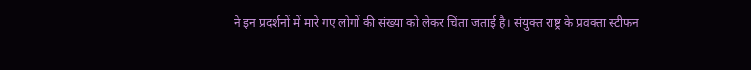ने इन प्रदर्शनों में मारे गए लोगों की संख्या को लेकर चिंता जताई है। संयुक्त राष्ट्र के प्रवक्ता स्टीफन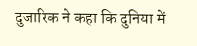दुजारिक ने कहा कि दुनिया में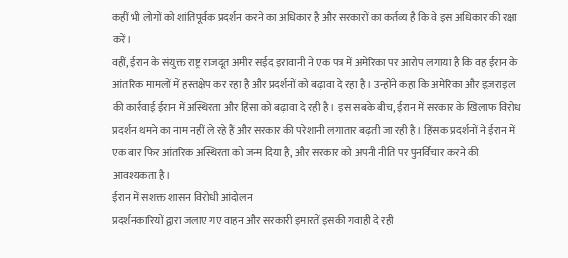कहीं भी लोगों को शांतिपूर्वक प्रदर्शन करने का अधिकार है और सरकारों का कर्तव्य है कि वे इस अधिकार की रक्षा करें।
वहीं, ईरान के संयुक्त राष्ट्र राजदूत अमीर सईद इरावानी ने एक पत्र में अमेरिका पर आरोप लगाया है कि वह ईरान के आंतरिक मामलों में हस्तक्षेप कर रहा है और प्रदर्शनों को बढ़ावा दे रहा है। उन्होंने कहा कि अमेरिका और इज़राइल की कार्रवाई ईरान में अस्थिरता और हिंसा को बढ़ावा दे रही है। इस सबके बीच, ईरान में सरकार के खिलाफ विरोध प्रदर्शन थमने का नाम नहीं ले रहे हैं और सरकार की परेशानी लगातार बढ़ती जा रही है। हिंसक प्रदर्शनों ने ईरान में एक बार फिर आंतरिक अस्थिरता को जन्म दिया है, और सरकार को अपनी नीति पर पुनर्विचार करने की आवश्यकता है।
ईरान में सशक्त शासन विरोधी आंदोलन
प्रदर्शनकारियों द्वारा जलाए गए वाहन और सरकारी इमारतें इसकी गवाही दे रही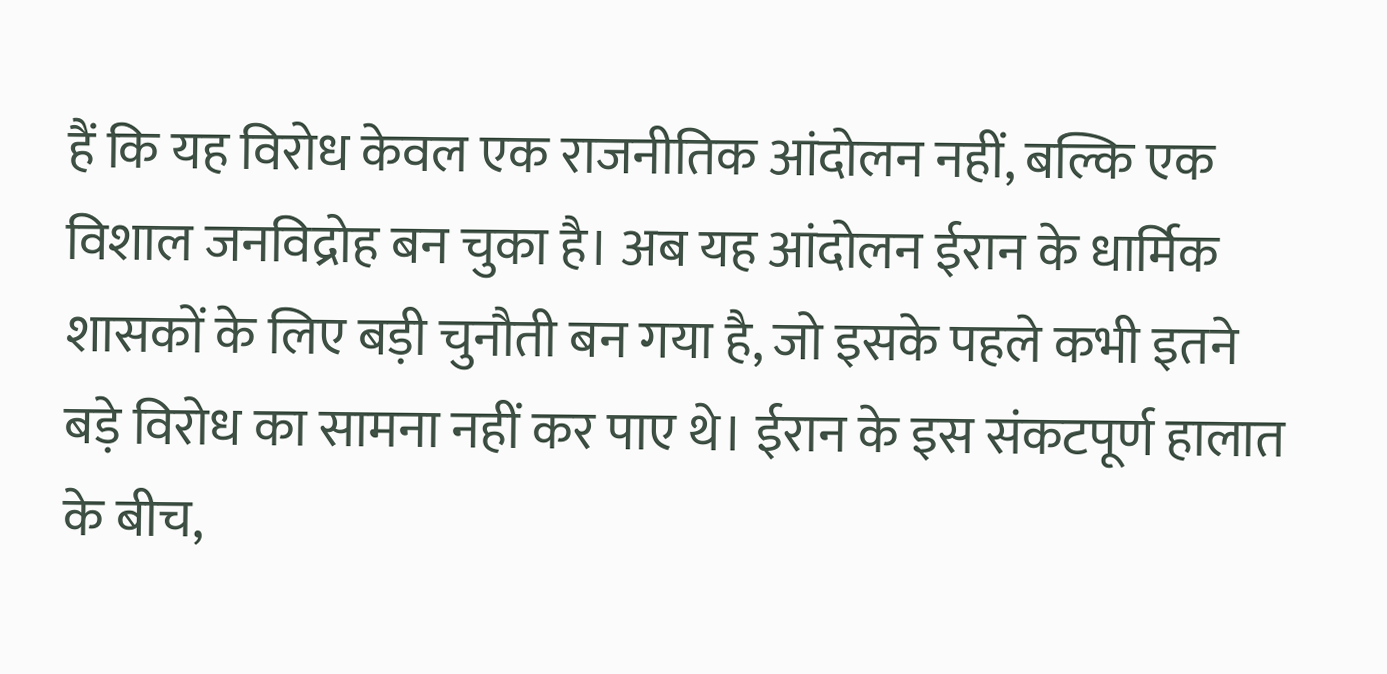हैं कि यह विरोध केवल एक राजनीतिक आंदोलन नहीं, बल्कि एक विशाल जनविद्रोह बन चुका है। अब यह आंदोलन ईरान के धार्मिक शासकों के लिए बड़ी चुनौती बन गया है, जो इसके पहले कभी इतने बड़े विरोध का सामना नहीं कर पाए थे। ईरान के इस संकटपूर्ण हालात के बीच,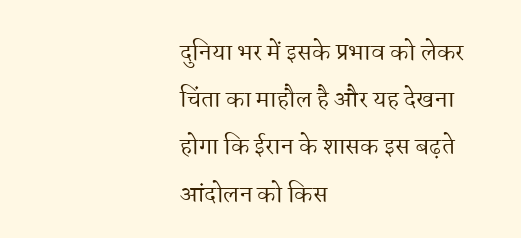दुनिया भर में इसके प्रभाव को लेकर चिंता का माहौल है और यह देखना होगा कि ईरान के शासक इस बढ़ते आंदोलन को किस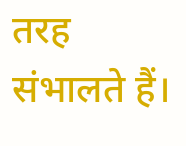तरह संभालते हैं।